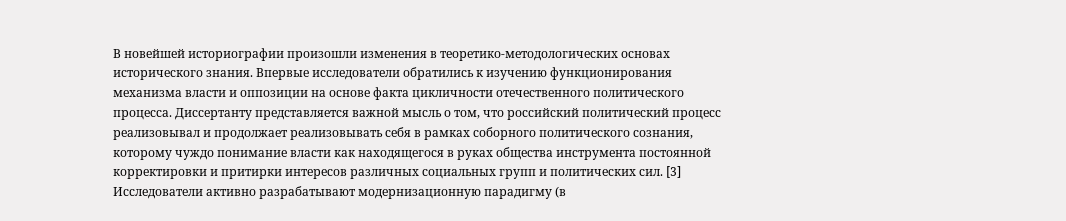В новейшей историографии произошли изменения в теоретико-методологических основах исторического знания. Впервые исследователи обратились к изучению функционирования механизма власти и оппозиции на основе факта цикличности отечественного политического процесса. Диссертанту представляется важной мысль о том, что российский политический процесс реализовывал и продолжает реализовывать себя в рамках соборного политического сознания, которому чуждо понимание власти как находящегося в руках общества инструмента постоянной корректировки и притирки интересов различных социальных групп и политических сил. [3] Исследователи активно разрабатывают модернизационную парадигму (в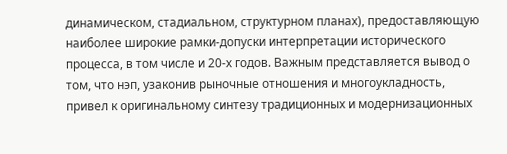динамическом, стадиальном, структурном планах), предоставляющую наиболее широкие рамки-допуски интерпретации исторического процесса, в том числе и 20-х годов. Важным представляется вывод о том, что нэп, узаконив рыночные отношения и многоукладность, привел к оригинальному синтезу традиционных и модернизационных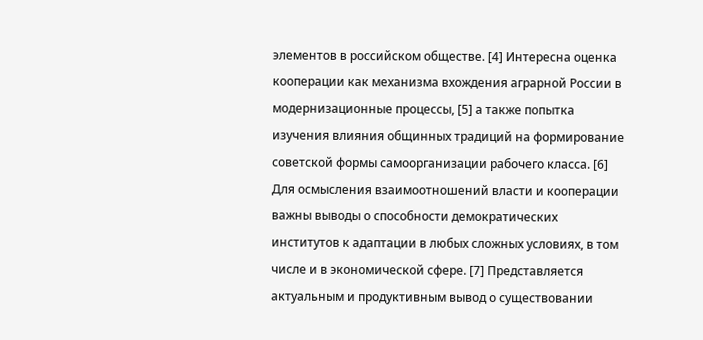элементов в российском обществе. [4] Интересна оценка кооперации как механизма вхождения аграрной России в модернизационные процессы, [5] а также попытка изучения влияния общинных традиций на формирование советской формы самоорганизации рабочего класса. [6] Для осмысления взаимоотношений власти и кооперации важны выводы о способности демократических институтов к адаптации в любых сложных условиях, в том числе и в экономической сфере. [7] Представляется актуальным и продуктивным вывод о существовании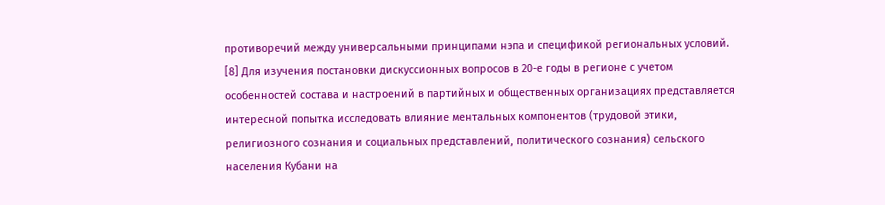противоречий между универсальными принципами нэпа и спецификой региональных условий. [8] Для изучения постановки дискуссионных вопросов в 20-е годы в регионе с учетом особенностей состава и настроений в партийных и общественных организациях представляется интересной попытка исследовать влияние ментальных компонентов (трудовой этики, религиозного сознания и социальных представлений, политического сознания) сельского населения Кубани на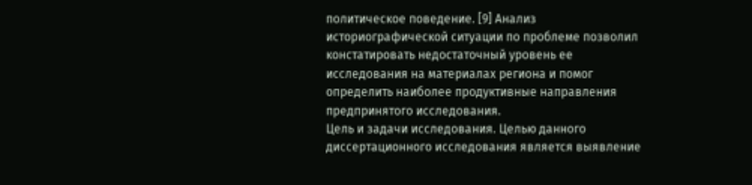политическое поведение. [9] Анализ историографической ситуации по проблеме позволил констатировать недостаточный уровень ее исследования на материалах региона и помог определить наиболее продуктивные направления предпринятого исследования.
Цель и задачи исследования. Целью данного диссертационного исследования является выявление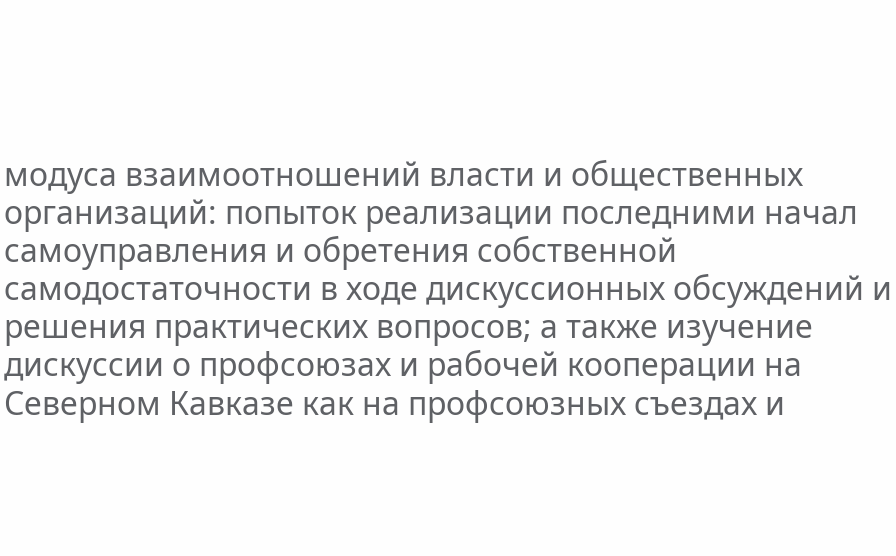модуса взаимоотношений власти и общественных организаций: попыток реализации последними начал самоуправления и обретения собственной самодостаточности в ходе дискуссионных обсуждений и решения практических вопросов; а также изучение дискуссии о профсоюзах и рабочей кооперации на Северном Кавказе как на профсоюзных съездах и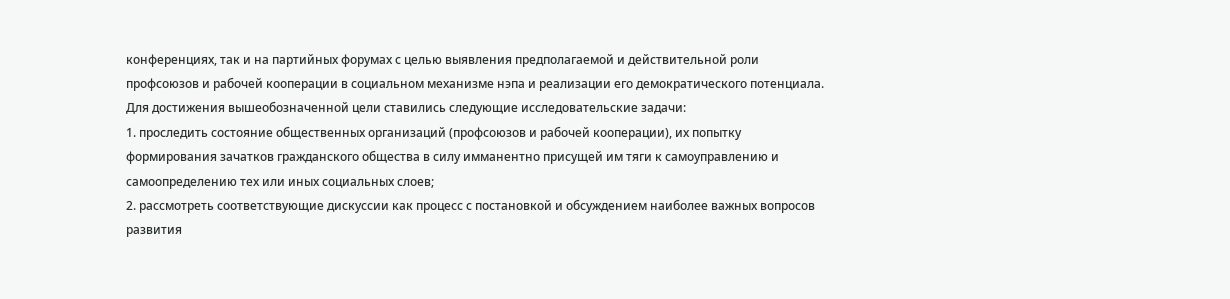конференциях, так и на партийных форумах с целью выявления предполагаемой и действительной роли профсоюзов и рабочей кооперации в социальном механизме нэпа и реализации его демократического потенциала.
Для достижения вышеобозначенной цели ставились следующие исследовательские задачи:
1. проследить состояние общественных организаций (профсоюзов и рабочей кооперации), их попытку формирования зачатков гражданского общества в силу имманентно присущей им тяги к самоуправлению и самоопределению тех или иных социальных слоев;
2. рассмотреть соответствующие дискуссии как процесс с постановкой и обсуждением наиболее важных вопросов развития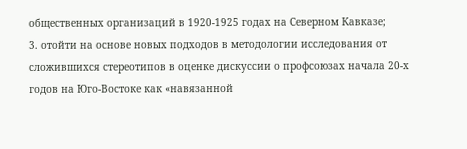общественных организаций в 1920-1925 годах на Северном Кавказе;
3. отойти на основе новых подходов в методологии исследования от сложившихся стереотипов в оценке дискуссии о профсоюзах начала 20-х годов на Юго-Востоке как «навязанной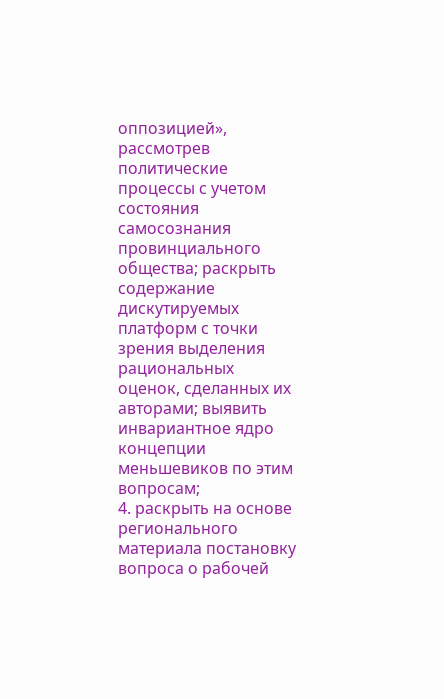оппозицией», рассмотрев политические процессы с учетом состояния самосознания провинциального общества; раскрыть содержание дискутируемых платформ с точки зрения выделения рациональных оценок, сделанных их авторами; выявить инвариантное ядро концепции меньшевиков по этим вопросам;
4. раскрыть на основе регионального материала постановку вопроса о рабочей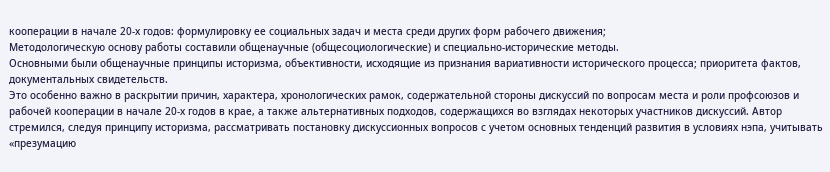кооперации в начале 20-х годов: формулировку ее социальных задач и места среди других форм рабочего движения;
Методологическую основу работы составили общенаучные (общесоциологические) и специально-исторические методы.
Основными были общенаучные принципы историзма, объективности, исходящие из признания вариативности исторического процесса; приоритета фактов, документальных свидетельств.
Это особенно важно в раскрытии причин, характера, хронологических рамок, содержательной стороны дискуссий по вопросам места и роли профсоюзов и рабочей кооперации в начале 20-х годов в крае, а также альтернативных подходов, содержащихся во взглядах некоторых участников дискуссий. Автор стремился, следуя принципу историзма, рассматривать постановку дискуссионных вопросов с учетом основных тенденций развития в условиях нэпа, учитывать «презумацию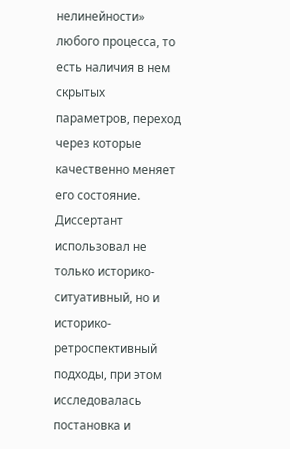нелинейности» любого процесса, то есть наличия в нем скрытых параметров, переход через которые качественно меняет его состояние. Диссертант использовал не только историко-ситуативный, но и историко-ретроспективный подходы, при этом исследовалась постановка и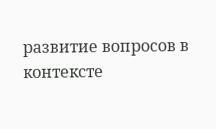развитие вопросов в контексте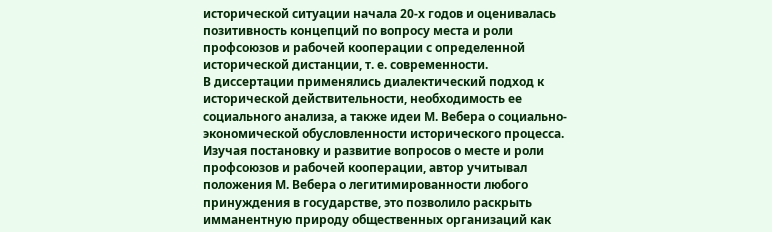исторической ситуации начала 20-х годов и оценивалась позитивность концепций по вопросу места и роли профсоюзов и рабочей кооперации с определенной исторической дистанции, т. е. современности.
В диссертации применялись диалектический подход к исторической действительности, необходимость ее социального анализа, а также идеи М. Вебера о социально-экономической обусловленности исторического процесса. Изучая постановку и развитие вопросов о месте и роли профсоюзов и рабочей кооперации, автор учитывал положения М. Вебера о легитимированности любого принуждения в государстве, это позволило раскрыть имманентную природу общественных организаций как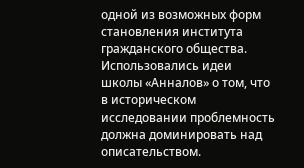одной из возможных форм становления института гражданского общества. Использовались идеи школы «Анналов» о том, что в историческом исследовании проблемность должна доминировать над описательством.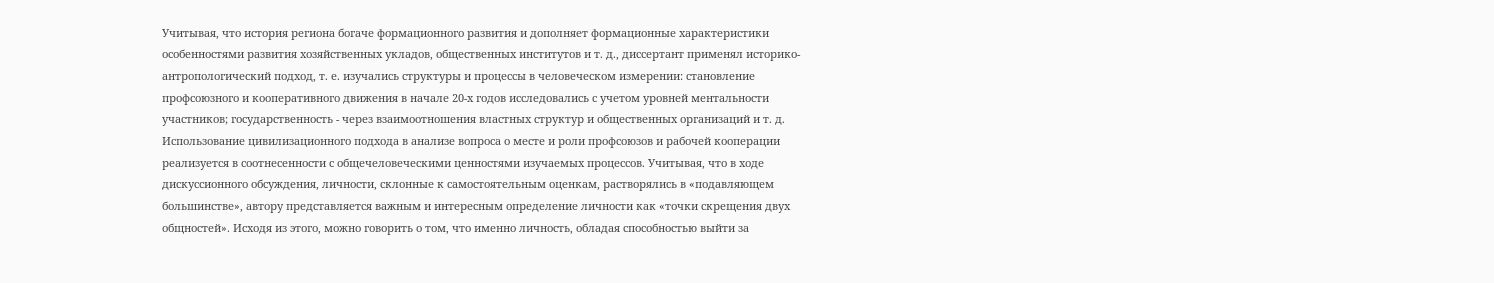Учитывая, что история региона богаче формационного развития и дополняет формационные характеристики особенностями развития хозяйственных укладов, общественных институтов и т. д., диссертант применял историко-антропологический подход, т. е. изучались структуры и процессы в человеческом измерении: становление профсоюзного и кооперативного движения в начале 20-х годов исследовались с учетом уровней ментальности участников; государственность ‑ через взаимоотношения властных структур и общественных организаций и т. д.
Использование цивилизационного подхода в анализе вопроса о месте и роли профсоюзов и рабочей кооперации реализуется в соотнесенности с общечеловеческими ценностями изучаемых процессов. Учитывая, что в ходе дискуссионного обсуждения, личности, склонные к самостоятельным оценкам, растворялись в «подавляющем большинстве», автору представляется важным и интересным определение личности как «точки скрещения двух общностей». Исходя из этого, можно говорить о том, что именно личность, обладая способностью выйти за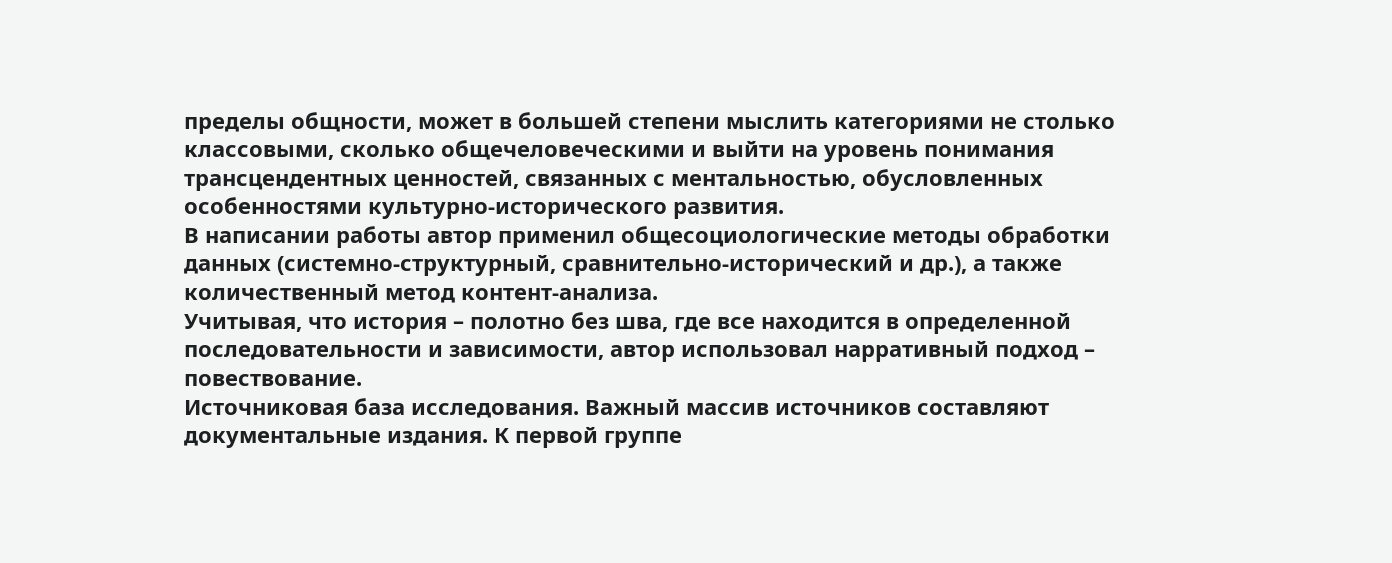пределы общности, может в большей степени мыслить категориями не столько классовыми, сколько общечеловеческими и выйти на уровень понимания трансцендентных ценностей, связанных с ментальностью, обусловленных особенностями культурно-исторического развития.
В написании работы автор применил общесоциологические методы обработки данных (системно-структурный, сравнительно-исторический и др.), а также количественный метод контент-анализа.
Учитывая, что история – полотно без шва, где все находится в определенной последовательности и зависимости, автор использовал нарративный подход – повествование.
Источниковая база исследования. Важный массив источников составляют документальные издания. К первой группе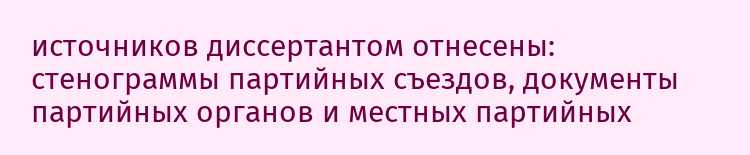источников диссертантом отнесены: стенограммы партийных съездов, документы партийных органов и местных партийных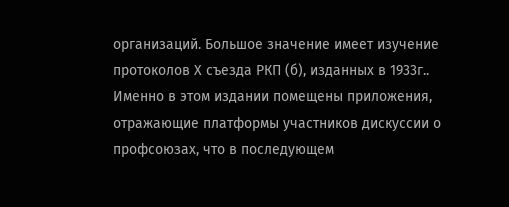организаций. Большое значение имеет изучение протоколов Х съезда РКП (б), изданных в 1933г.. Именно в этом издании помещены приложения, отражающие платформы участников дискуссии о профсоюзах, что в последующем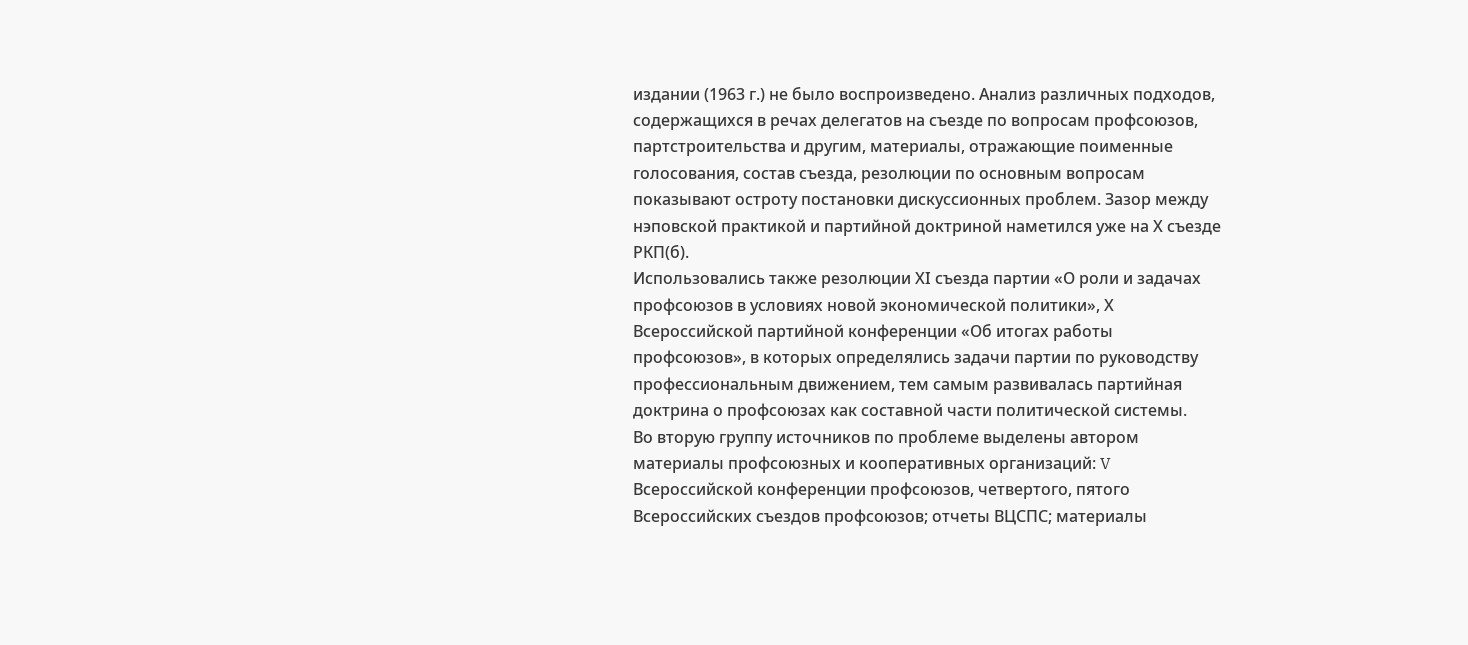издании (1963 г.) не было воспроизведено. Анализ различных подходов, содержащихся в речах делегатов на съезде по вопросам профсоюзов, партстроительства и другим, материалы, отражающие поименные голосования, состав съезда, резолюции по основным вопросам показывают остроту постановки дискуссионных проблем. Зазор между нэповской практикой и партийной доктриной наметился уже на Х съезде РКП(б).
Использовались также резолюции ХI съезда партии «О роли и задачах профсоюзов в условиях новой экономической политики», Х Всероссийской партийной конференции «Об итогах работы профсоюзов», в которых определялись задачи партии по руководству профессиональным движением, тем самым развивалась партийная доктрина о профсоюзах как составной части политической системы.
Во вторую группу источников по проблеме выделены автором материалы профсоюзных и кооперативных организаций: V Всероссийской конференции профсоюзов, четвертого, пятого Всероссийских съездов профсоюзов; отчеты ВЦСПС; материалы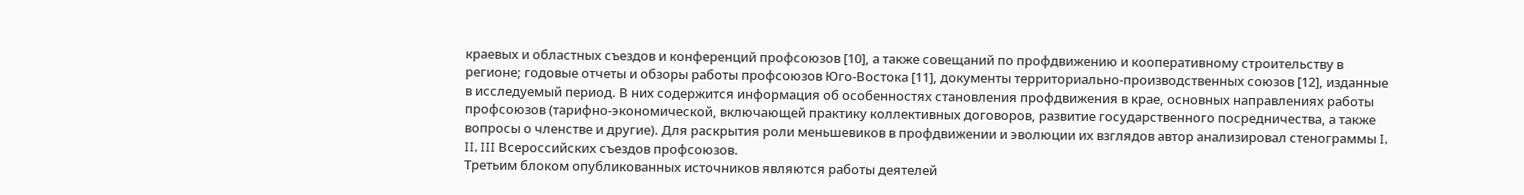краевых и областных съездов и конференций профсоюзов [10], а также совещаний по профдвижению и кооперативному строительству в регионе; годовые отчеты и обзоры работы профсоюзов Юго-Востока [11], документы территориально-производственных союзов [12], изданные в исследуемый период. В них содержится информация об особенностях становления профдвижения в крае, основных направлениях работы профсоюзов (тарифно-экономической, включающей практику коллективных договоров, развитие государственного посредничества, а также вопросы о членстве и другие). Для раскрытия роли меньшевиков в профдвижении и эволюции их взглядов автор анализировал стенограммы I, II, III Всероссийских съездов профсоюзов.
Третьим блоком опубликованных источников являются работы деятелей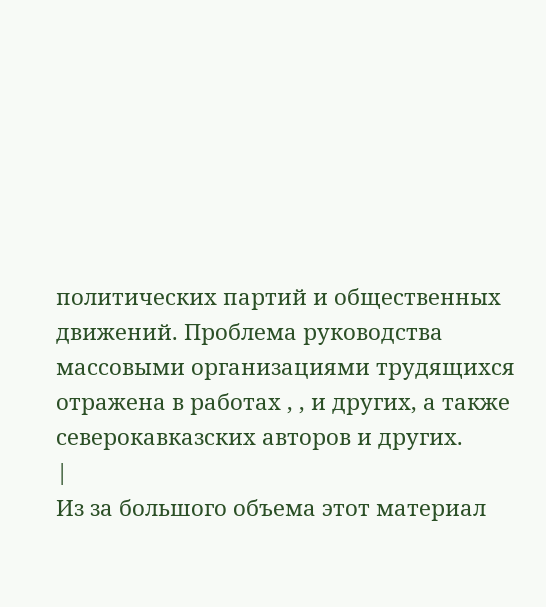политических партий и общественных движений. Проблема руководства массовыми организациями трудящихся отражена в работах , , и других, а также северокавказских авторов и других.
|
Из за большого объема этот материал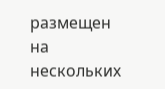размещен на нескольких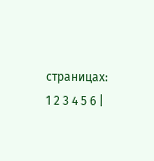страницах:
1 2 3 4 5 6 |